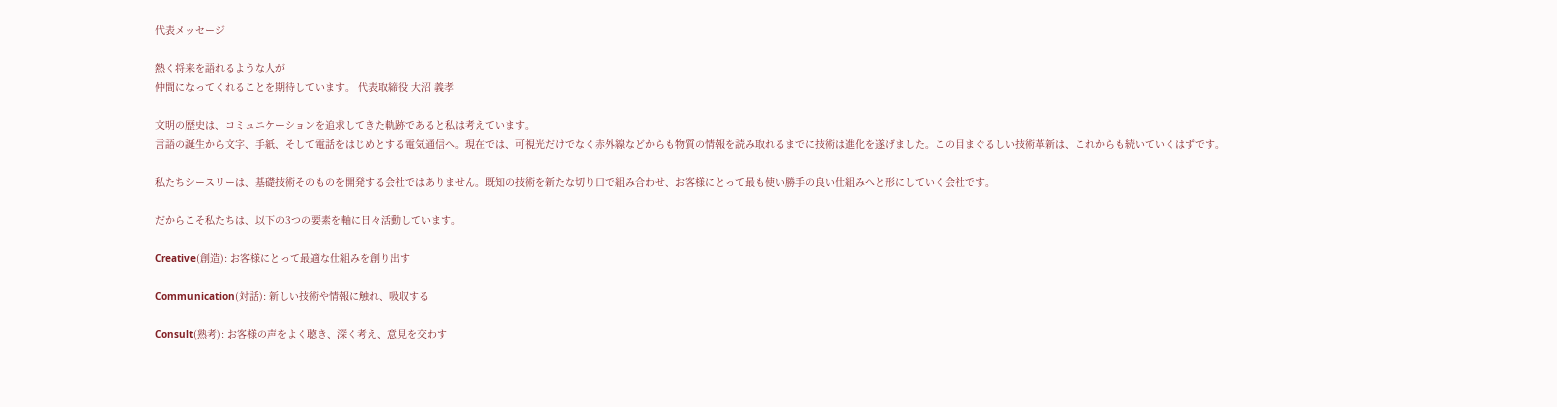代表メッセージ

熱く将来を語れるような人が
仲間になってくれることを期待しています。 代表取締役 大沼 義孝

文明の歴史は、コミュニケーションを追求してきた軌跡であると私は考えています。
言語の誕生から文字、手紙、そして電話をはじめとする電気通信へ。現在では、可視光だけでなく赤外線などからも物質の情報を読み取れるまでに技術は進化を遂げました。この目まぐるしい技術革新は、これからも続いていくはずです。

私たちシースリーは、基礎技術そのものを開発する会社ではありません。既知の技術を新たな切り口で組み合わせ、お客様にとって最も使い勝手の良い仕組みへと形にしていく会社です。

だからこそ私たちは、以下の3つの要素を軸に日々活動しています。

Creative(創造): お客様にとって最適な仕組みを創り出す

Communication(対話): 新しい技術や情報に触れ、吸収する

Consult(熟考): お客様の声をよく聴き、深く考え、意見を交わす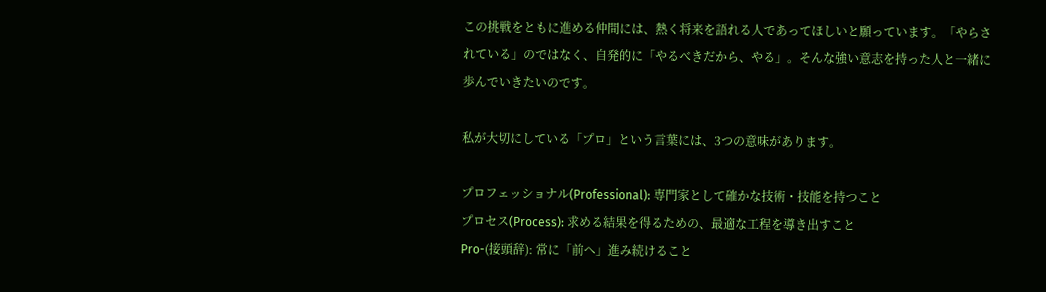この挑戦をともに進める仲間には、熱く将来を語れる人であってほしいと願っています。「やらされている」のではなく、自発的に「やるべきだから、やる」。そんな強い意志を持った人と一緒に歩んでいきたいのです。

私が大切にしている「プロ」という言葉には、3つの意味があります。

プロフェッショナル(Professional): 専門家として確かな技術・技能を持つこと
プロセス(Process): 求める結果を得るための、最適な工程を導き出すこと
Pro-(接頭辞): 常に「前へ」進み続けること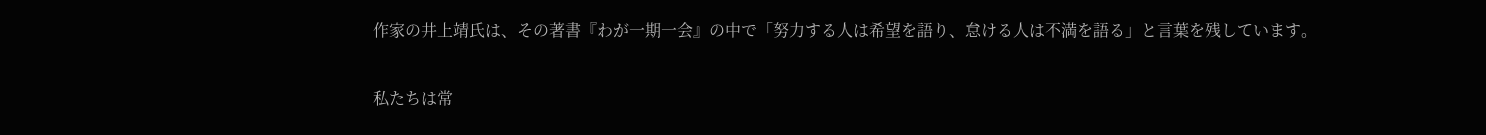作家の井上靖氏は、その著書『わが一期一会』の中で「努力する人は希望を語り、怠ける人は不満を語る」と言葉を残しています。

私たちは常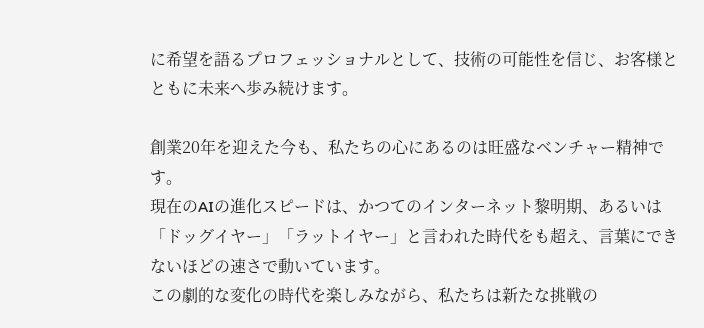に希望を語るプロフェッショナルとして、技術の可能性を信じ、お客様とともに未来へ歩み続けます。

創業20年を迎えた今も、私たちの心にあるのは旺盛なベンチャー精神です。
現在のAIの進化スピードは、かつてのインターネット黎明期、あるいは「ドッグイヤー」「ラットイヤー」と言われた時代をも超え、言葉にできないほどの速さで動いています。
この劇的な変化の時代を楽しみながら、私たちは新たな挑戦の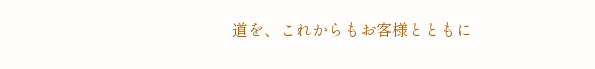道を、これからもお客様とともに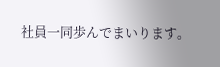社員一同歩んでまいります。